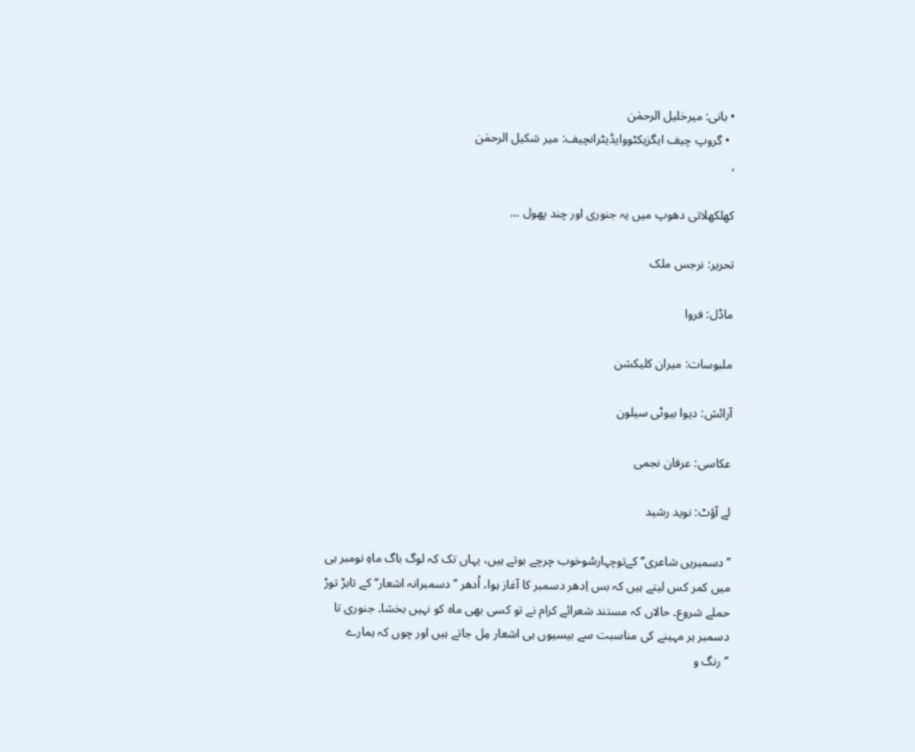• بانی: میرخلیل الرحمٰن
  • گروپ چیف ایگزیکٹووایڈیٹرانچیف: میر شکیل الرحمٰن
,

کھلکھلاتی دھوپ میں یہ جنوری اور چند پھول ...

تحریر: نرجس ملک

ماڈل: فروا

ملبوسات: میران کلیکشن

آرائش: دیوا بیوٹی سیلون

عکاسی: عرفان نجمی

لے آؤٹ: نوید رشید

’’دسمبریں شاعری‘‘ کےتوچہارسُوخوب چرچے ہوتے ہیں، یہاں تک کہ لوگ باگ ماہِ نومبر ہی میں کمر کس لیتے ہیں کہ بس اِدھر دسمبر کا آغاز ہوا، اُدھر ’’دسمبرانہ اشعار‘‘ کے تابڑ توڑ حملے شروع۔ حالاں کہ مستند شعرائے کرام نے تو کسی بھی ماہ کو نہیں بخشا۔ جنوری تا دسمبر ہر مہینے کی مناسبت سے بیسیوں ہی اشعار مِل جاتے ہیں اور چوں کہ ہمارے ’’رنگ و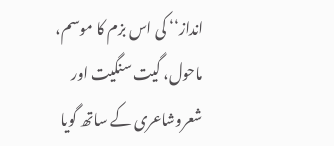انداز‘‘ کی اس بزم کا موسم، ماحول، گیت سنگیت اور شعروشاعری کے ساتھ گویا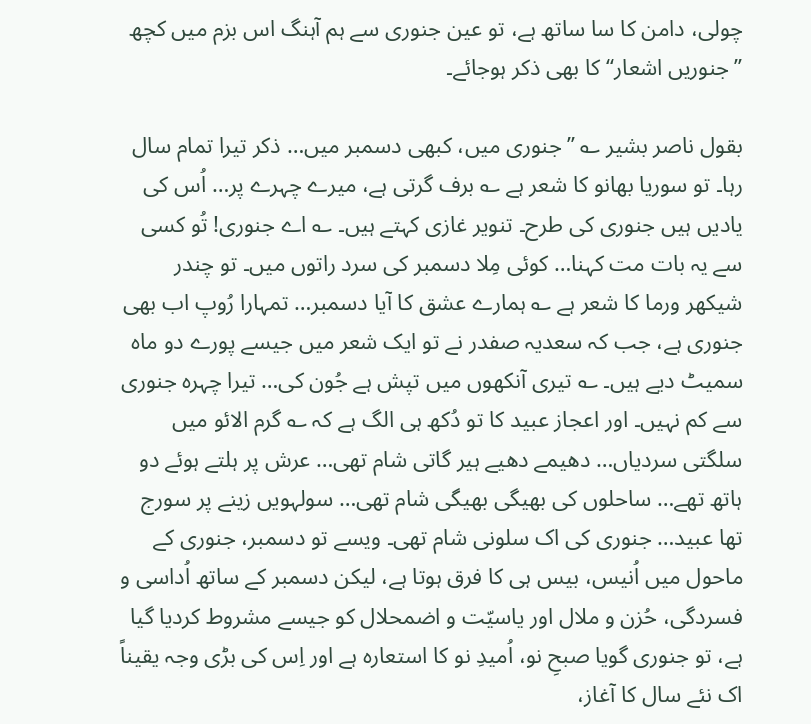چولی، دامن کا سا ساتھ ہے، تو عین جنوری سے ہم آہنگ اس بزم میں کچھ ’’جنوریں اشعار‘‘ کا بھی ذکر ہوجائے۔

بقول ناصر بشیر ؎ ’’جنوری میں، کبھی دسمبر میں… ذکر تیرا تمام سال رہا۔ تو سوریا بھانو کا شعر ہے ؎ برف گرتی ہے، میرے چہرے پر… اُس کی یادیں ہیں جنوری کی طرح۔ تنویر غازی کہتے ہیں۔ ؎ اے جنوری! تُو کسی سے یہ بات مت کہنا… کوئی مِلا دسمبر کی سرد راتوں میں۔ تو چندر شیکھر ورما کا شعر ہے ؎ ہمارے عشق کا آیا دسمبر… تمہارا رُوپ اب بھی جنوری ہے، جب کہ سعدیہ صفدر نے تو ایک شعر میں جیسے پورے دو ماہ سمیٹ دیے ہیں۔ ؎ تیری آنکھوں میں تپش ہے جُون کی… تیرا چہرہ جنوری سے کم نہیں۔ اور اعجاز عبید کا تو دُکھ ہی الگ ہے کہ ؎ گرم الائو میں سلگتی سردیاں… دھیمے دھیے ہیر گاتی شام تھی… عرش پر ہلتے ہوئے دو ہاتھ تھے… ساحلوں کی بھیگی بھیگی شام تھی… سولہویں زینے پر سورج تھا عبید… جنوری کی اک سلونی شام تھی۔ ویسے تو دسمبر، جنوری کے ماحول میں اُنیس، بیس ہی کا فرق ہوتا ہے، لیکن دسمبر کے ساتھ اُداسی و فسردگی، حُزن و ملال اور یاسیّت و اضمحلال کو جیسے مشروط کردیا گیا ہے، تو جنوری گویا صبحِ نو، اُمیدِ نو کا استعارہ ہے اور اِس کی بڑی وجہ یقیناً اک نئے سال کا آغاز،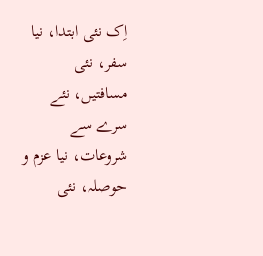اِک نئی ابتدا، نیا سفر، نئی مسافتیں، نئے سرے سے شروعات، نیا عزم و حوصلہ، نئی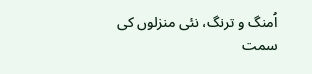اُمنگ و ترنگ، نئی منزلوں کی سمت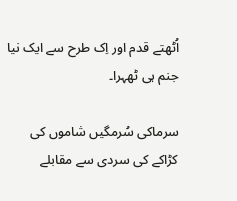اُٹھتے قدم اور اِک طرح سے ایک نیا جنم ہی ٹھہرا۔

سرماکی سُرمگیں شاموں کی کڑاکے کی سردی سے مقابلے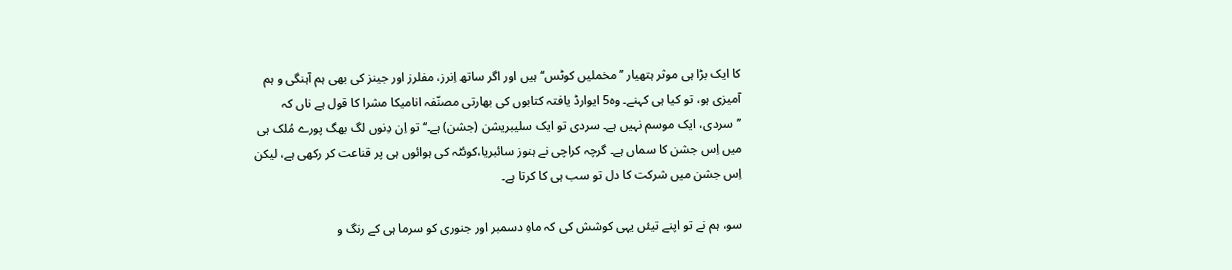کا ایک بڑا ہی موثر ہتھیار ’’مخملیں کوٹس‘‘ ہیں اور اگر ساتھ اِنرز، مفلرز اور جینز کی بھی ہم آہنگی و ہم آمیزی ہو، تو کیا ہی کہنے۔ وہ5 ایوارڈ یافتہ کتابوں کی بھارتی مصنّفہ انامیکا مشرا کا قول ہے ناں کہ ’’سردی، ایک موسم نہیں ہے۔ سردی تو ایک سلیبریشن (جشن) ہے۔‘‘ تو اِن دِنوں لگ بھگ پورے مُلک ہی میں اِس جشن کا سماں ہے۔ گرچہ کراچی نے ہنوز سائبریا،کوئٹہ کی ہوائوں ہی پر قناعت کر رکھی ہے، لیکن اِس جشن میں شرکت کا دل تو سب ہی کا کرتا ہے۔

سو، ہم نے تو اپنے تیئں یہی کوشش کی کہ ماہِ دسمبر اور جنوری کو سرما ہی کے رنگ و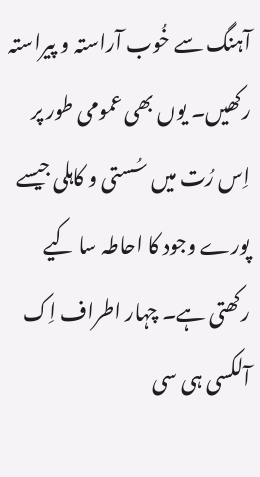آہنگ سے خُوب آراستہ و پیراستہ رکھیں۔ یوں بھی عمومی طور پر اِس رُت میں سُستی و کاہلی جیسے پورے وجود کا احاطہ سا کیے رکھتی ہے۔ چہار اطراف اِک آلکسی ہی سی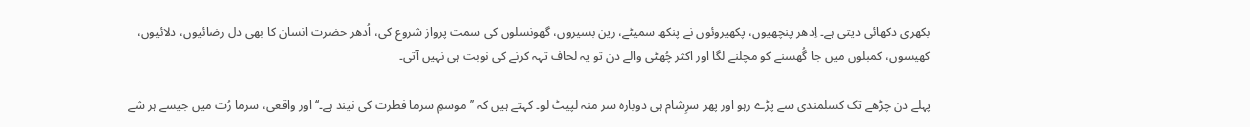بکھری دکھائی دیتی ہے۔ اِدھر پنچھیوں، پکھیروئوں نے پنکھ سمیٹے، رین بسیروں، گھونسلوں کی سمت پرواز شروع کی، اُدھر حضرت انسان کا بھی دل رضائیوں، دلائیوں، کھیسوں، کمبلوں میں جا گُھسنے کو مچلنے لگا اور اکثر چُھٹی والے دن تو یہ لحاف تہہ کرنے کی نوبت ہی نہیں آتی۔

پہلے دن چڑھے تک کسلمندی سے پڑے رہو اور پھر سرِشام ہی دوبارہ سر منہ لپیٹ لو۔ کہتے ہیں کہ ’’موسمِ سرما فطرت کی نیند ہے۔‘‘ اور واقعی، سرما رُت میں جیسے ہر شے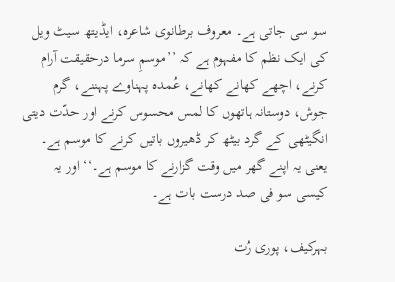سو سی جاتی ہے۔ معروف برطانوی شاعرہ، ایڈیتھ سیٹ ویل کی ایک نظم کا مفہوم ہے کہ ’’موسمِ سرما درحقیقت آرام کرنے، اچھے کھانے کھانے، عُمدہ پہناوے پہننے، گرم جوش، دوستانہ ہاتھوں کا لمس محسوس کرنے اور حدّت دیتی انگیٹھی کے گرد بیٹھ کر ڈھیروں باتیں کرنے کا موسم ہے۔ یعنی یہ اپنے گھر میں وقت گزارنے کا موسم ہے۔‘‘ اور یہ کیسی سو فی صد درست بات ہے۔

بہرکیف، پوری رُت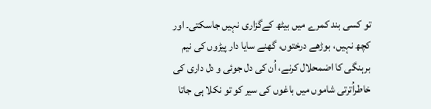تو کسی بند کمرے میں بیٹھ کےگزاری نہیں جاسکتی۔ اور کچھ نہیں، بوڑھے درختوں، گھنے سایا دار پیڑوں کی نیم برہنگی کا اضمحلال کرنے، اُن کی دل جوئی و دل داری کی خاطراُترتی شاموں میں باغوں کی سیر کو تو نکلا ہی جاتا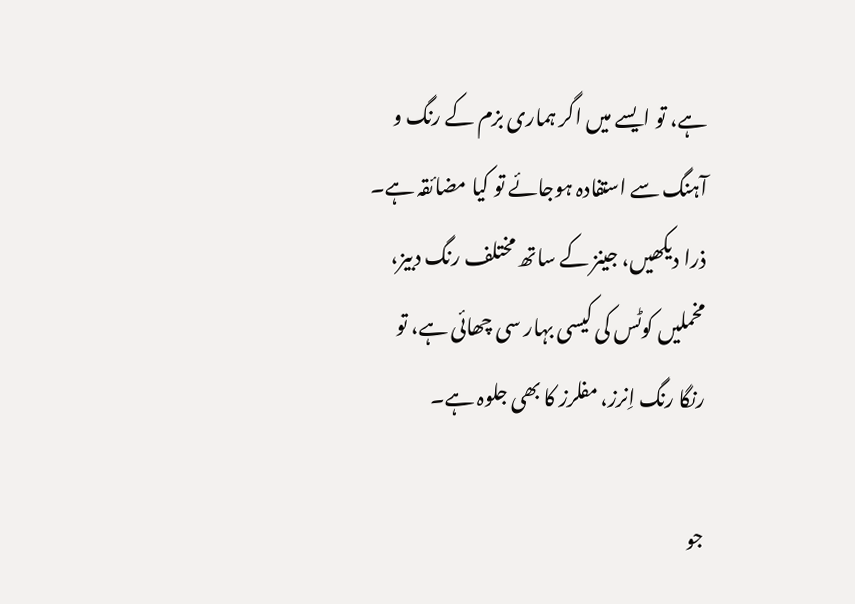ہے، تو ایسے میں اگر ہماری بزم کے رنگ و آہنگ سے استفادہ ہوجائے تو کیا مضائقہ ہے۔ ذرا دیکھیں، جینز کے ساتھ مختلف رنگ دبیز، مخملیں کوٹس کی کیسی بہار سی چھائی ہے، تو رنگا رنگ اِنرز، مفلرز کا بھی جلوہ ہے۔

جو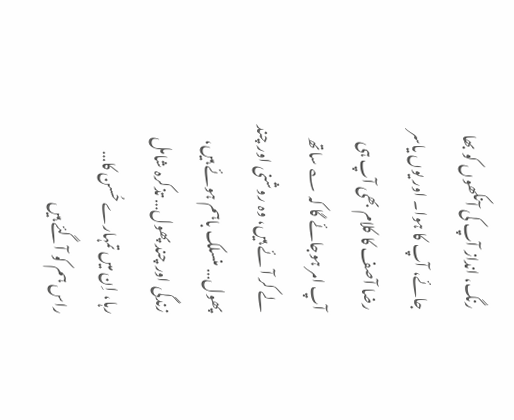رنگ، انداز آپ کی آنکھوں کو بھا جائے، آپ کا ہوا۔ اور یوں یاسر رضا آصف کا کلام بھی آپ ہی آپ امر ہوجائے گا کہ ؎ ساتھ لے کر آئے ہیں، وہ روشنی اور چند پھول… منسلک باہم ہوئے ہیں، زندگی اور چند پھول… تذکرہ شامل رہا، اِن میں تمہارے حُسن کا… راس ہم کو آگئے ہیں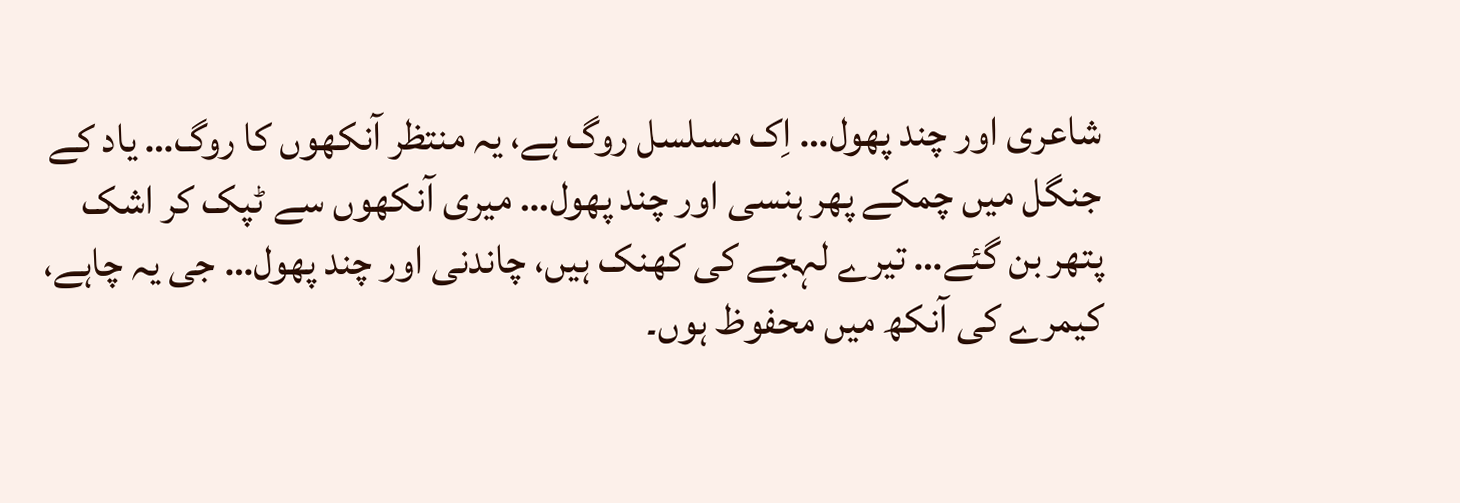شاعری اور چند پھول… اِک مسلسل روگ ہے، یہ منتظر آنکھوں کا روگ… یاد کے جنگل میں چمکے پھر ہنسی اور چند پھول… میری آنکھوں سے ٹپک کر اشک پتھر بن گئے… تیرے لہجے کی کھنک ہیں، چاندنی اور چند پھول… جی یہ چاہے، کیمرے کی آنکھ میں محفوظ ہوں۔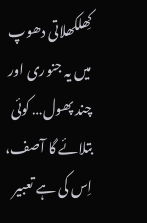کِھلکھلاتی دھوپ میں یہ جنوری اور چند پھول… کوئی بتلائے گا آصف، اِس کی ہے تعبیر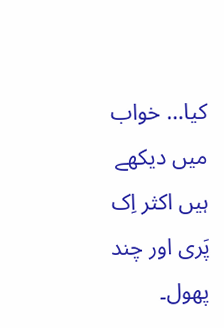کیا… خواب میں دیکھے ہیں اکثر اِک پَری اور چند پھول۔